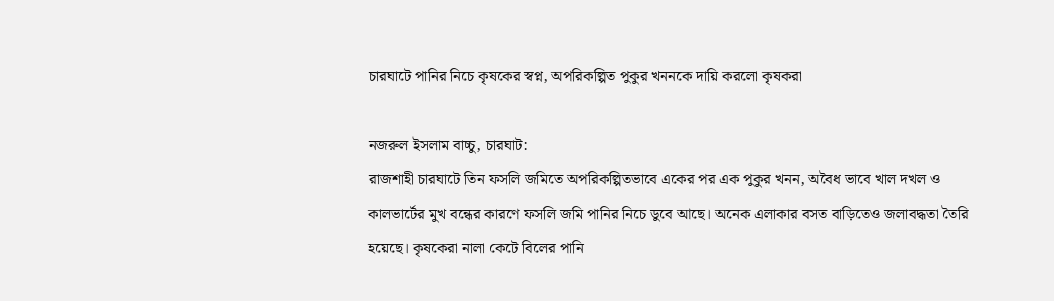চারঘাটে পানির নিচে কৃষকের স্বপ্ন, অপরিকল্পিত পুকুর খননকে দায়ি করলো কৃষকরা

নজরুল ইসলাম বাচ্চু, চারঘাট:
রাজশাহী চারঘাটে তিন ফসলি জমিতে অপরিকল্পিতভাবে একের পর এক পুকুর খনন, অবৈধ ভাবে খাল দখল ও কালভার্টের মুখ বন্ধের কারণে ফসলি জমি পানির নিচে ডুবে আছে। অনেক এলাকার বসত বাড়িতেও জলাবদ্ধতা তৈরি হয়েছে। কৃষকেরা নালা কেটে বিলের পানি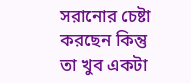সরানোর চেষ্টা করছেন কিন্তু তা খুব একটা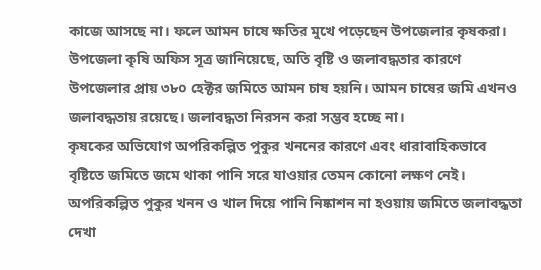কাজে আসছে না। ফলে আমন চাষে ক্ষতির মুখে পড়েছেন উপজেলার কৃষকরা।
উপজেলা কৃষি অফিস সূত্র জানিয়েছে, অতি বৃষ্টি ও জলাবদ্ধতার কারণে উপজেলার প্রায় ৩৮০ হেক্টর জমিতে আমন চাষ হয়নি। আমন চাষের জমি এখনও জলাবদ্ধতায় রয়েছে। জলাবদ্ধতা নিরসন করা সম্ভব হচ্ছে না।
কৃষকের অভিযোগ অপরিকল্পিত পুকুর খননের কারণে এবং ধারাবাহিকভাবে বৃষ্টিতে জমিতে জমে থাকা পানি সরে যাওয়ার তেমন কোনো লক্ষণ নেই। অপরিকল্পিত পুকুর খনন ও খাল দিয়ে পানি নিষ্কাশন না হওয়ায় জমিতে জলাবদ্ধতা দেখা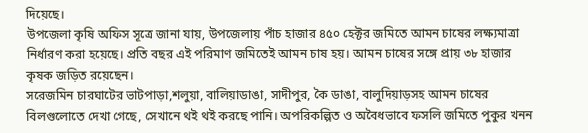দিয়েছে।
উপজেলা কৃষি অফিস সূত্রে জানা যায়, উপজেলায় পাঁচ হাজার ৪৫০ হেক্টর জমিতে আমন চাষের লক্ষ্যমাত্রা নির্ধারণ করা হয়েছে। প্রতি বছর এই পরিমাণ জমিতেই আমন চাষ হয়। আমন চাষের সঙ্গে প্রায় ৩৮ হাজার কৃষক জড়িত রয়েছেন।
সরেজমিন চারঘাটের ভাটপাড়া,শলুয়া, বালিয়াডাঙা, সাদীপুর, কৈ ডাঙা, বালুদিয়াড়সহ আমন চাষের বিলগুলোতে দেখা গেছে, সেখানে থই থই করছে পানি। অপরিকল্পিত ও অবৈধভাবে ফসলি জমিতে পুকুর খনন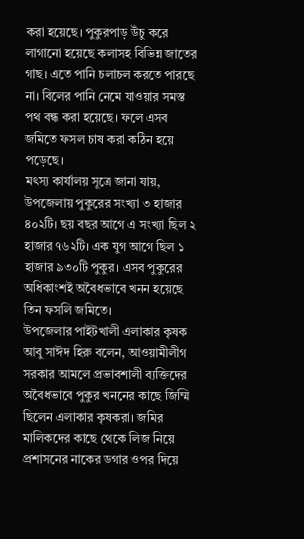করা হয়েছে। পুকুরপাড় উঁচু করে লাগানো হয়েছে কলাসহ বিভিন্ন জাতের গাছ। এতে পানি চলাচল করতে পারছে না। বিলের পানি নেমে যাওয়ার সমস্ত পথ বন্ধ করা হয়েছে। ফলে এসব জমিতে ফসল চাষ করা কঠিন হয়ে পড়েছে।
মৎস্য কার্যালয় সূত্রে জানা যায়, উপজেলায় পুকুরের সংখ্যা ৩ হাজার ৪০২টি। ছয় বছর আগে এ সংখ্যা ছিল ২ হাজার ৭৬২টি। এক যুগ আগে ছিল ১ হাজার ৯৩০টি পুকুর। এসব পুকুরের অধিকাংশই অবৈধভাবে খনন হয়েছে তিন ফসলি জমিতে।
উপজেলার পাইটখালী এলাকার কৃষক আবু সাঈদ হিরু বলেন, আওয়ামীলীগ সরকার আমলে প্রভাবশালী ব্যক্তিদের অবৈধভাবে পুকুর খননের কাছে জিম্মি ছিলেন এলাকার কৃষকরা। জমির মালিকদের কাছে থেকে লিজ নিয়ে প্রশাসনের নাকের ডগার ওপর দিয়ে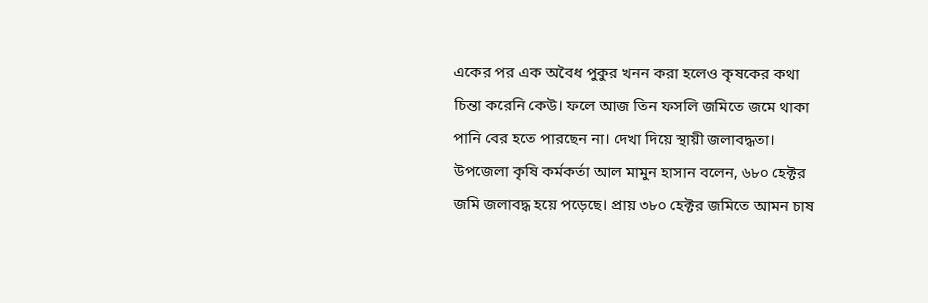একের পর এক অবৈধ পুকুর খনন করা হলেও কৃষকের কথা চিন্তা করেনি কেউ। ফলে আজ তিন ফসলি জমিতে জমে থাকা পানি বের হতে পারছেন না। দেখা দিয়ে স্থায়ী জলাবদ্ধতা।
উপজেলা কৃষি কর্মকর্তা আল মামুন হাসান বলেন, ৬৮০ হেক্টর জমি জলাবদ্ধ হয়ে পড়েছে। প্রায় ৩৮০ হেক্টর জমিতে আমন চাষ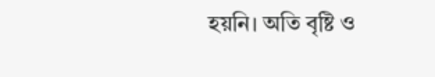হয়নি। অতি বৃষ্টি ও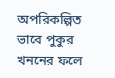অপরিকল্পিত ভাবে পুকুর খননের ফলে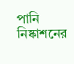পানি নিষ্কাশনের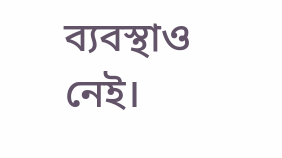ব্যবস্থাও নেই।